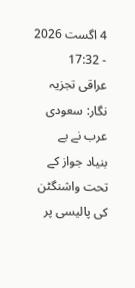4 اگست 2026 - 17:32
عراقی تجزیہ نگار: سعودی عرب نے بے بنیاد جواز کے تحت واشنگٹن کی پالیسی پر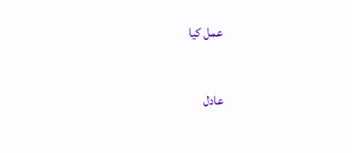عمل کیا

عادل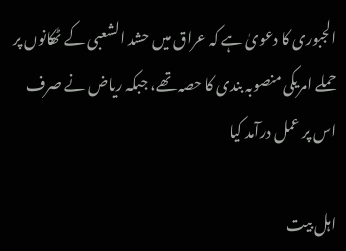الجبوری کا دعویٰ ہے کہ عراق میں حشد الشعبی کے ٹھکانوں پر حملے امریکی منصوبہ بندی کا حصہ تھے، جبکہ ریاض نے صرف اس پر عمل درآمد کیا

اہل بیت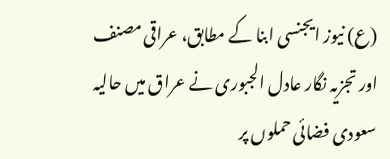(ع) نیوز ایجنسی ابنا کے مطابق، عراقی مصنف اور تجزیہ نگار عادل الجبوری نے عراق میں حالیہ سعودی فضائی حملوں پر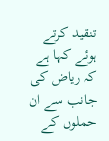تنقید کرتے ہوئے کہا ہے کہ ریاض کی جانب سے ان حملوں کے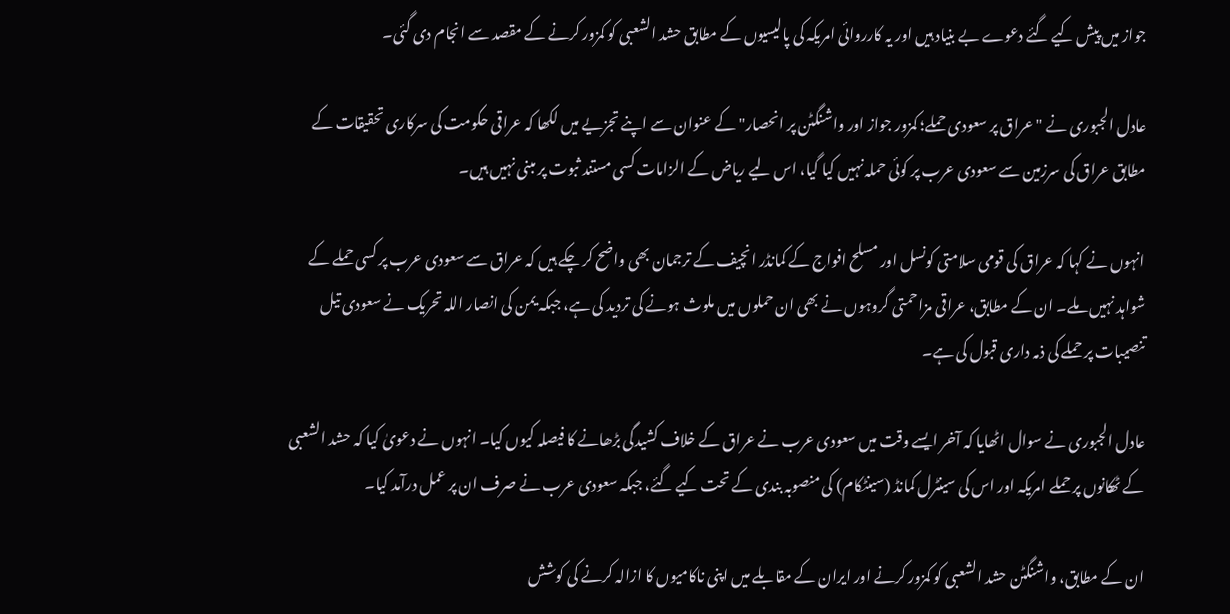جواز میں پیش کیے گئے دعوے بے بنیاد ہیں اور یہ کارروائی امریکہ کی پالیسیوں کے مطابق حشد الشعبی کو کمزور کرنے کے مقصد سے انجام دی گئی۔

عادل الجبوری نے "عراق پر سعودی حملے؛ کمزور جواز اور واشنگٹن پر انحصار" کے عنوان سے اپنے تجزیے میں لکھا کہ عراقی حکومت کی سرکاری تحقیقات کے مطابق عراق کی سرزمین سے سعودی عرب پر کوئی حملہ نہیں کیا گیا، اس لیے ریاض کے الزامات کسی مستند ثبوت پر مبنی نہیں ہیں۔

انہوں نے کہا کہ عراق کی قومی سلامتی کونسل اور مسلح افواج کے کمانڈر انچیف کے ترجمان بھی واضح کر چکے ہیں کہ عراق سے سعودی عرب پر کسی حملے کے شواہد نہیں ملے۔ ان کے مطابق، عراقی مزاحمتی گروہوں نے بھی ان حملوں میں ملوث ہونے کی تردید کی ہے، جبکہ یمن کی انصار اللہ تحریک نے سعودی تیل تنصیبات پر حملے کی ذمہ داری قبول کی ہے۔

عادل الجبوری نے سوال اٹھایا کہ آخر ایسے وقت میں سعودی عرب نے عراق کے خلاف کشیدگی بڑھانے کا فیصلہ کیوں کیا۔ انہوں نے دعویٰ کیا کہ حشد الشعبی کے ٹھکانوں پر حملے امریکہ اور اس کی سینٹرل کمانڈ (سینٹکام) کی منصوبہ بندی کے تحت کیے گئے، جبکہ سعودی عرب نے صرف ان پر عمل درآمد کیا۔

ان کے مطابق، واشنگٹن حشد الشعبی کو کمزور کرنے اور ایران کے مقابلے میں اپنی ناکامیوں کا ازالہ کرنے کی کوشش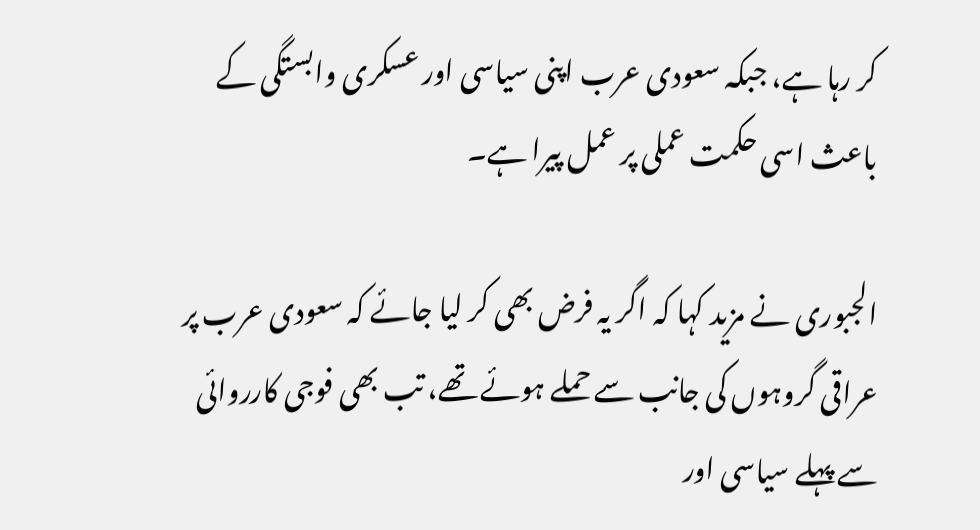کر رہا ہے، جبکہ سعودی عرب اپنی سیاسی اور عسکری وابستگی کے باعث اسی حکمت عملی پر عمل پیرا ہے۔

الجبوری نے مزید کہا کہ اگر یہ فرض بھی کر لیا جائے کہ سعودی عرب پر عراقی گروہوں کی جانب سے حملے ہوئے تھے، تب بھی فوجی کارروائی سے پہلے سیاسی اور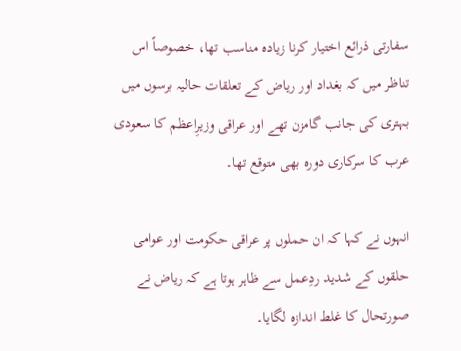سفارتی ذرائع اختیار کرنا زیادہ مناسب تھا، خصوصاً اس تناظر میں کہ بغداد اور ریاض کے تعلقات حالیہ برسوں میں بہتری کی جانب گامزن تھے اور عراقی وزیرِاعظم کا سعودی عرب کا سرکاری دورہ بھی متوقع تھا۔

انہوں نے کہا کہ ان حملوں پر عراقی حکومت اور عوامی حلقوں کے شدید ردِعمل سے ظاہر ہوتا ہے کہ ریاض نے صورتحال کا غلط اندازہ لگایا۔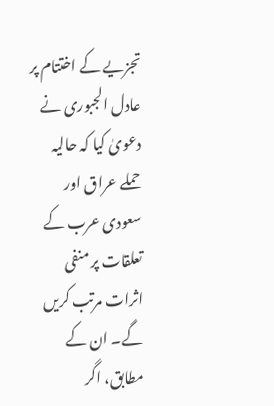تجزیے کے اختتام پر عادل الجبوری نے دعویٰ کیا کہ حالیہ حملے عراق اور سعودی عرب کے تعلقات پر منفی اثرات مرتب کریں گے۔ ان کے مطابق، اگر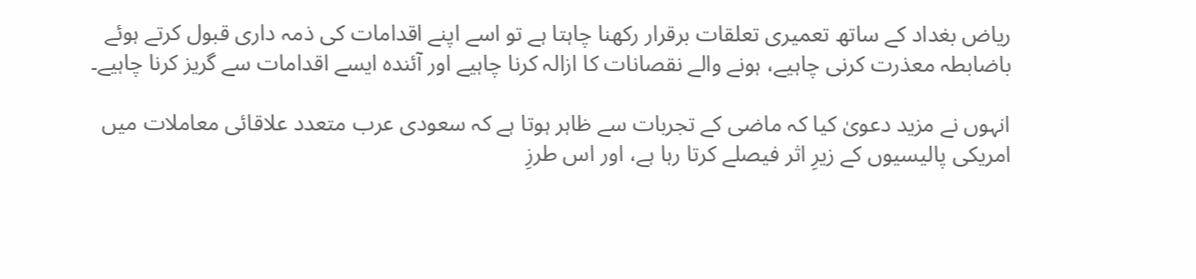ریاض بغداد کے ساتھ تعمیری تعلقات برقرار رکھنا چاہتا ہے تو اسے اپنے اقدامات کی ذمہ داری قبول کرتے ہوئے باضابطہ معذرت کرنی چاہیے، ہونے والے نقصانات کا ازالہ کرنا چاہیے اور آئندہ ایسے اقدامات سے گریز کرنا چاہیے۔

انہوں نے مزید دعویٰ کیا کہ ماضی کے تجربات سے ظاہر ہوتا ہے کہ سعودی عرب متعدد علاقائی معاملات میں امریکی پالیسیوں کے زیرِ اثر فیصلے کرتا رہا ہے، اور اس طرزِ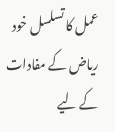عمل کا تسلسل خود ریاض کے مفادات کے لیے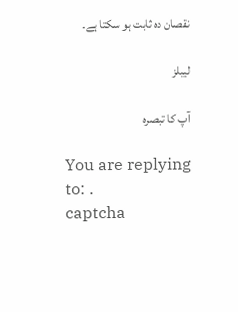نقصان دہ ثابت ہو سکتا ہے۔

لیبلز

آپ کا تبصرہ

You are replying to: .
captcha